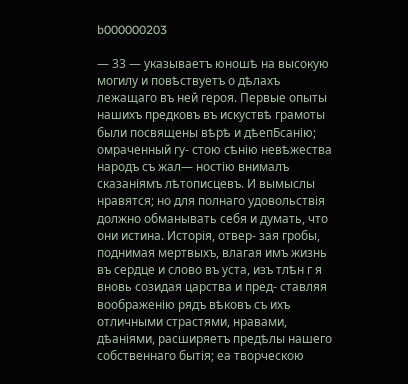b000000203

— 33 — указываетъ юношѣ на высокую могилу и повѣствуетъ о дѣлахъ лежащаго въ ней героя. Первые опыты нашихъ предковъ въ искуствѣ грамоты были посвящены вѣрѣ и дѣепБсанію; омраченный гу- стою сѣнію невѣжества народъ съ жал— ностію внималъ сказаніямъ лѣтописцевъ. И вымыслы нравятся; но для полнаго удовольствія должно обманывать себя и думать, что они истина. Исторія, отвер- зая гробы, поднимая мертвыхъ, влагая имъ жизнь въ сердце и слово въ уста, изъ тлѣн г я вновь созидая царства и пред- ставляя воображенію рядъ вѣковъ съ ихъ отличными страстями, нравами, дѣаніями, расширяетъ предѣлы нашего собственнаго бытія; еа творческою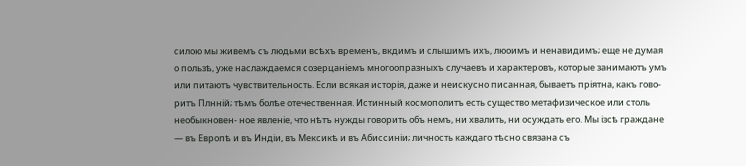силою мы живемъ съ людьми всѣхъ временъ, вкдимъ и слышимъ ихъ, люоимъ и ненавидимъ; еще не думая о пользѣ, уже наслаждаемся созерцаніемъ многоопразныхъ случаевъ и характеровъ, которые занимаютъ умъ или питаютъ чувствительность. Если всякая исторія, даже и неискусно писанная, бываетъ пріятна, какъ гово- ритъ Плнній; тѣмъ болѣе отечественная. Истинный космополитъ есть существо метафизическое или столь необыкновен- ное явленіе, что нѣтъ нужды говорить объ немъ, ни хвалить, ни осуждать его. Мы ізсѣ граждане — въ Европѣ и въ Индіи, въ Мексикѣ и въ Абиссиніи; личность каждаго тѣсно связана съ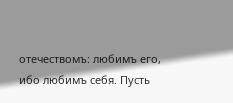отечествомъ: любимъ его, ибо любимъ себя. Пусть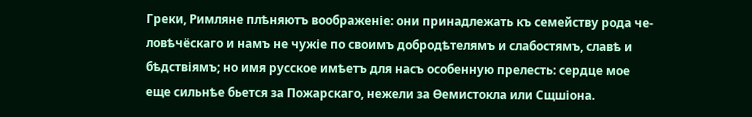Греки, Римляне плѣняютъ воображеніе: они принадлежать къ семейству рода че- ловѣчёскаго и намъ не чужіе по своимъ добродѣтелямъ и слабостямъ, славѣ и бѣдствіямъ; но имя русское имѣетъ для насъ особенную прелесть: сердце мое еще сильнѣе бьется за Пожарскаго, нежели за Ѳемистокла или Сщшіона.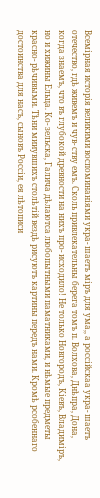Всемірная исторія великими воспоминаніями укра- шаетъ міръ для ума,, а россійскаа укра- шаетъ отечество, гдѣ живемъ и чув- ству емъ. Сколь привлекательны берега томъ п. Волхова, Днѣпра, Дона, когда знаемъ, что въ глубокой древности на нихъ про- исходило! Не только Новгородъ, Кіевъ, Владиміръ, но и хижины Ельца. Ко- зельска, Галича дѣлаютса любопытными паматниками, и нѣмые предметы красно- рѣчивыми. Тѣни мииувшихъ столѣтій вездѣ рисуютъ картины передъ нами. Кромѣ рсобеннаго достоинства для насъ, сыновъ Россіи, ея лѣтописи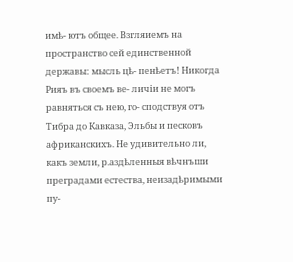имѣ- ютъ общее. Взгляиемъ на пространство сей единственной державы: мысль цѣ- пенѣетъ! Никогда Рияъ въ своемъ ве- личіи не могъ равняться съ нею, го- сподствуя отъ Тибра до Кавказа, Эльбы и песковъ африканскихъ. Не удивительно ли, какъ земли, р.аздѣленныя вѣчнъши преградами естества, неизадѣримыми пу-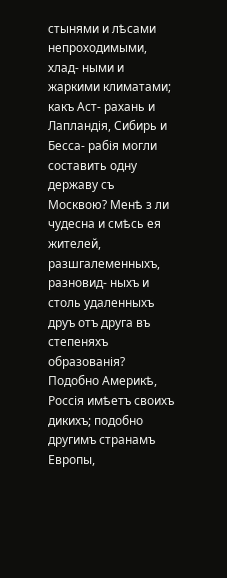стынями и лѣсами непроходимыми, хлад- ными и жаркими климатами; какъ Аст- рахань и Лапландія, Сибирь и Бесса- рабія могли составить одну державу съ Москвою? Менѣ з ли чудесна и смѣсь ея жителей, разшгалеменныхъ, разновид- ныхъ и столь удаленныхъ друъ отъ друга въ степеняхъ образованія? Подобно Америкѣ, Россія имѣетъ своихъ дикихъ; подобно другимъ странамъ Европы,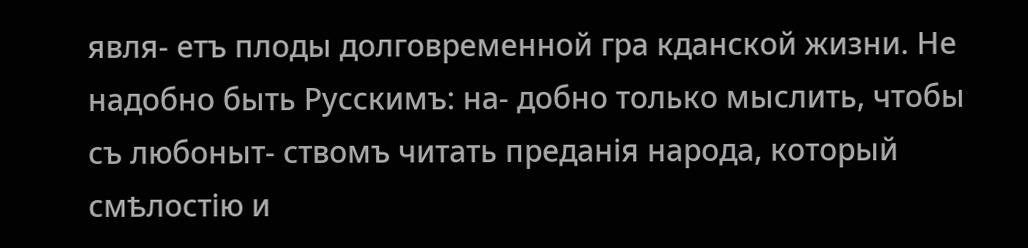явля- етъ плоды долговременной гра кданской жизни. Не надобно быть Русскимъ: на- добно только мыслить, чтобы съ любоныт- ствомъ читать преданія народа, который смѣлостію и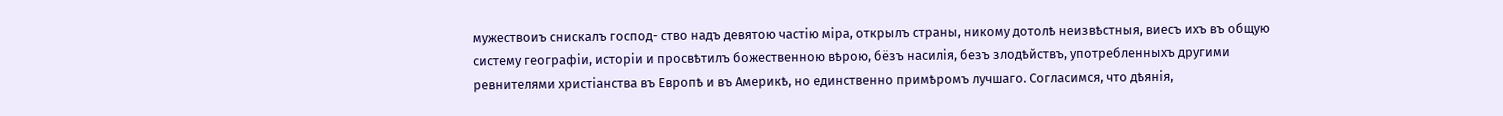мужествоиъ снискалъ господ- ство надъ девятою частію міра, открылъ страны, никому дотолѣ неизвѣстныя, виесъ ихъ въ общую систему географіи, исторіи и просвѣтилъ божественною вѣрою, бёзъ насилія, безъ злодѣйствъ, употребленныхъ другими ревнителями христіанства въ Европѣ и въ Америкѣ, но единственно примѣромъ лучшаго. Согласимся, что дѣянія,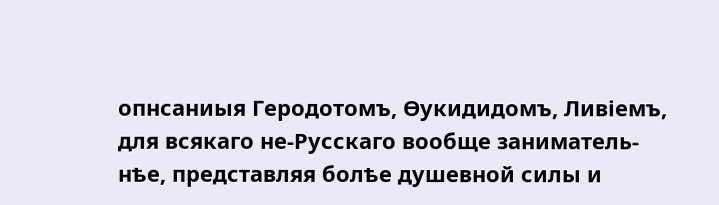опнсаниыя Геродотомъ, Ѳукидидомъ, Ливіемъ, для всякаго не-Русскаго вообще заниматель- нѣе, представляя болѣе душевной силы и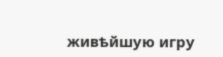живѣйшую игру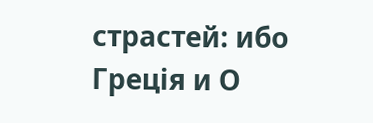страстей: ибо Греція и О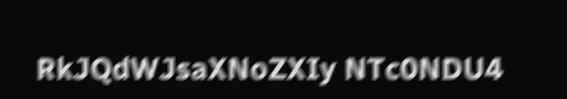RkJQdWJsaXNoZXIy NTc0NDU4